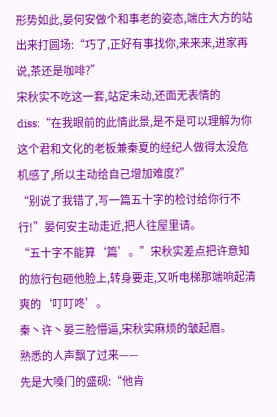形势如此,晏何安做个和事老的姿态,端庄大方的站出来打圆场:“巧了,正好有事找你,来来来,进家再说,茶还是咖啡?”
宋秋实不吃这一套,站定未动,还面无表情的diss:“在我眼前的此情此景,是不是可以理解为你这个君和文化的老板兼秦夏的经纪人做得太没危机感了,所以主动给自己增加难度?”
“别说了我错了,写一篇五十字的检讨给你行不行!”晏何安主动走近,把人往屋里请。
“五十字不能算‘篇’。”宋秋实差点把许意知的旅行包砸他脸上,转身要走,又听电梯那端响起清爽的‘叮叮咚’。
秦丶许丶晏三脸懵逼,宋秋实麻烦的皱起眉。
熟悉的人声飘了过来——
先是大嗓门的盛砚:“他肯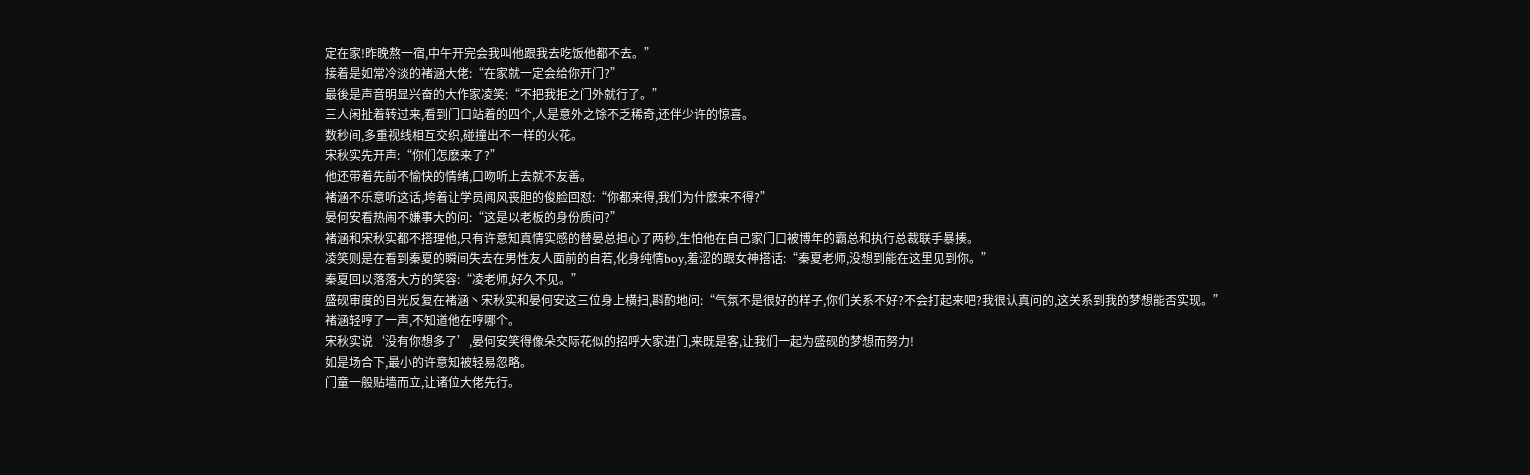定在家!昨晚熬一宿,中午开完会我叫他跟我去吃饭他都不去。”
接着是如常冷淡的褚涵大佬:“在家就一定会给你开门?”
最後是声音明显兴奋的大作家凌笑:“不把我拒之门外就行了。”
三人闲扯着转过来,看到门口站着的四个,人是意外之馀不乏稀奇,还伴少许的惊喜。
数秒间,多重视线相互交织,碰撞出不一样的火花。
宋秋实先开声:“你们怎麽来了?”
他还带着先前不愉快的情绪,口吻听上去就不友善。
褚涵不乐意听这话,垮着让学员闻风丧胆的俊脸回怼:“你都来得,我们为什麽来不得?”
晏何安看热闹不嫌事大的问:“这是以老板的身份质问?”
褚涵和宋秋实都不搭理他,只有许意知真情实感的替晏总担心了两秒,生怕他在自己家门口被博年的霸总和执行总裁联手暴揍。
凌笑则是在看到秦夏的瞬间失去在男性友人面前的自若,化身纯情boy,羞涩的跟女神搭话:“秦夏老师,没想到能在这里见到你。”
秦夏回以落落大方的笑容:“凌老师,好久不见。”
盛砚审度的目光反复在褚涵丶宋秋实和晏何安这三位身上横扫,斟酌地问:“气氛不是很好的样子,你们关系不好?不会打起来吧?我很认真问的,这关系到我的梦想能否实现。”
褚涵轻哼了一声,不知道他在哼哪个。
宋秋实说‘没有你想多了’,晏何安笑得像朵交际花似的招呼大家进门,来既是客,让我们一起为盛砚的梦想而努力!
如是场合下,最小的许意知被轻易忽略。
门童一般贴墙而立,让诸位大佬先行。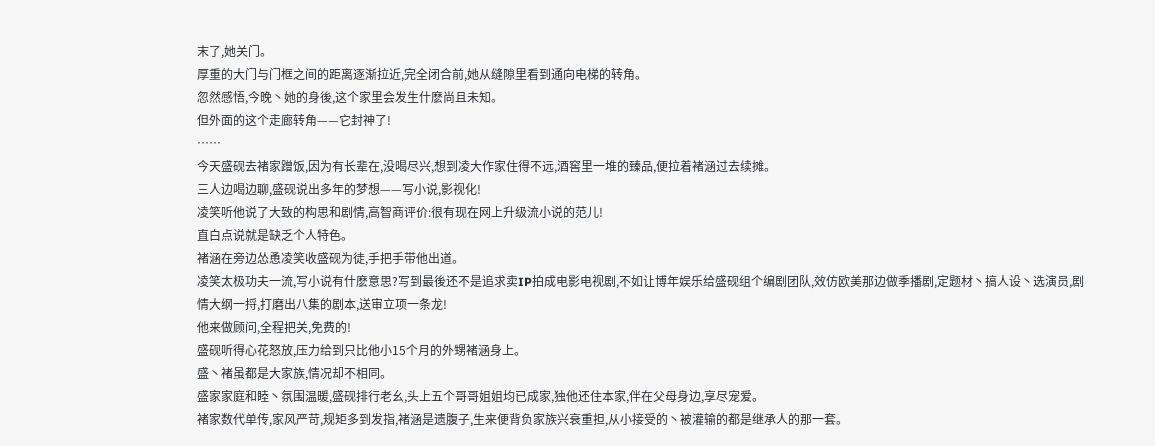末了,她关门。
厚重的大门与门框之间的距离逐渐拉近,完全闭合前,她从缝隙里看到通向电梯的转角。
忽然感悟,今晚丶她的身後,这个家里会发生什麽尚且未知。
但外面的这个走廊转角——它封神了!
……
今天盛砚去褚家蹭饭,因为有长辈在,没喝尽兴,想到凌大作家住得不远,酒窖里一堆的臻品,便拉着褚涵过去续摊。
三人边喝边聊,盛砚说出多年的梦想——写小说,影视化!
凌笑听他说了大致的构思和剧情,高智商评价:很有现在网上升级流小说的范儿!
直白点说就是缺乏个人特色。
褚涵在旁边怂恿凌笑收盛砚为徒,手把手带他出道。
凌笑太极功夫一流,写小说有什麽意思?写到最後还不是追求卖IP拍成电影电视剧,不如让博年娱乐给盛砚组个编剧团队,效仿欧美那边做季播剧,定题材丶搞人设丶选演员,剧情大纲一捋,打磨出八集的剧本,送审立项一条龙!
他来做顾问,全程把关,免费的!
盛砚听得心花怒放,压力给到只比他小15个月的外甥褚涵身上。
盛丶褚虽都是大家族,情况却不相同。
盛家家庭和睦丶氛围温暖,盛砚排行老幺,头上五个哥哥姐姐均已成家,独他还住本家,伴在父母身边,享尽宠爱。
褚家数代单传,家风严苛,规矩多到发指,褚涵是遗腹子,生来便背负家族兴衰重担,从小接受的丶被灌输的都是继承人的那一套。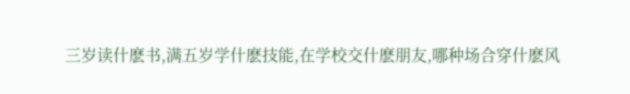三岁读什麽书,满五岁学什麽技能,在学校交什麽朋友,哪种场合穿什麽风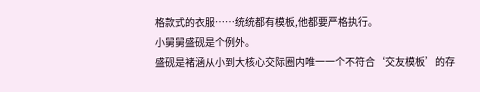格款式的衣服……统统都有模板,他都要严格执行。
小舅舅盛砚是个例外。
盛砚是褚涵从小到大核心交际圈内唯一一个不符合‘交友模板’的存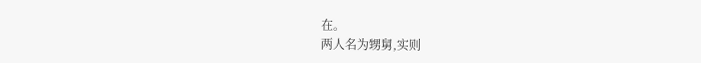在。
两人名为甥舅,实则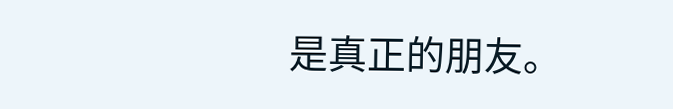是真正的朋友。